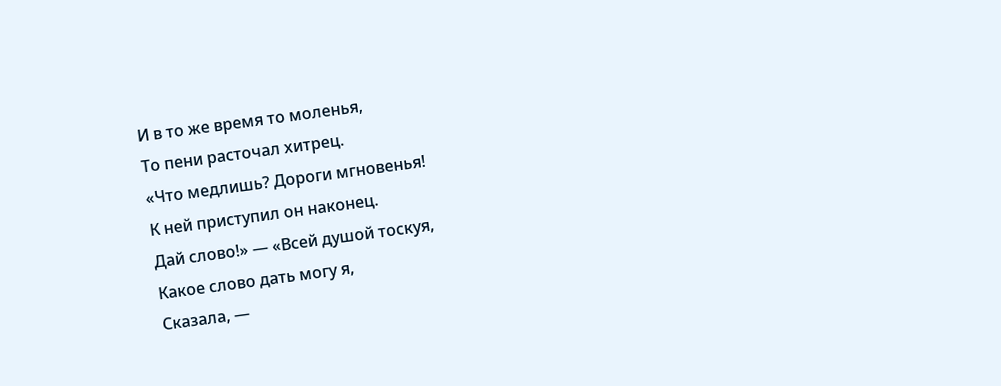И в то же время то моленья,
То пени расточал хитрец.
«Что медлишь? Дороги мгновенья!
К ней приступил он наконец.
Дай слово!» — «Всей душой тоскуя,
Какое слово дать могу я,
Сказала, —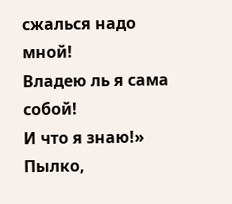сжалься надо мной!
Владею ль я сама собой!
И что я знаю!» Пылко,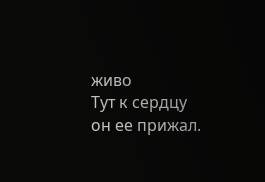живо
Тут к сердцу он ее прижал.